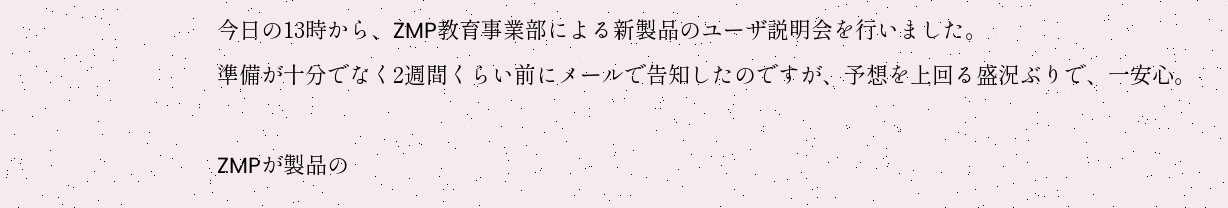今日の13時から、ZMP教育事業部による新製品のユーザ説明会を行いました。
準備が十分でなく2週間くらい前にメールで告知したのですが、予想を上回る盛況ぶりで、一安心。

ZMPが製品の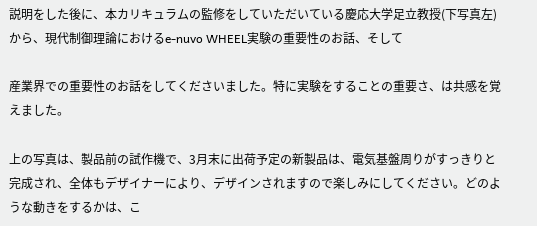説明をした後に、本カリキュラムの監修をしていただいている慶応大学足立教授(下写真左)から、現代制御理論におけるe-nuvo WHEEL実験の重要性のお話、そして

産業界での重要性のお話をしてくださいました。特に実験をすることの重要さ、は共感を覚えました。

上の写真は、製品前の試作機で、3月末に出荷予定の新製品は、電気基盤周りがすっきりと完成され、全体もデザイナーにより、デザインされますので楽しみにしてください。どのような動きをするかは、こ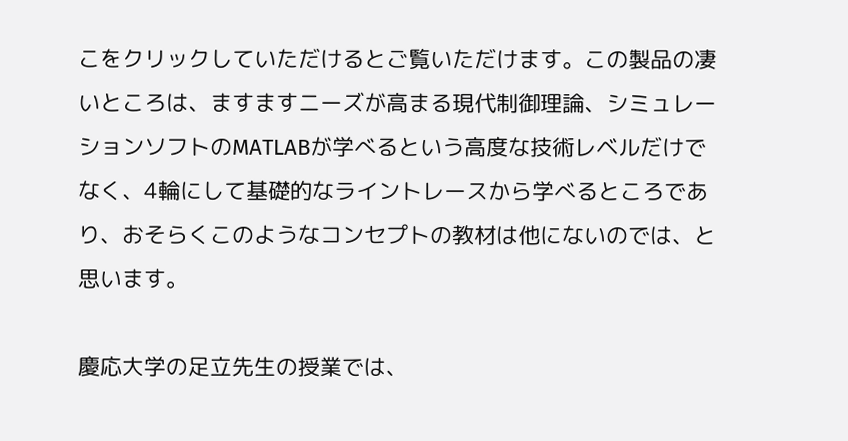こをクリックしていただけるとご覧いただけます。この製品の凄いところは、ますますニーズが高まる現代制御理論、シミュレーションソフトのMATLABが学べるという高度な技術レベルだけでなく、4輪にして基礎的なライントレースから学べるところであり、おそらくこのようなコンセプトの教材は他にないのでは、と思います。

慶応大学の足立先生の授業では、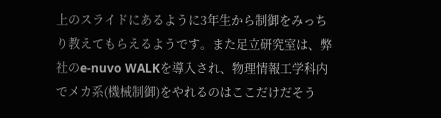上のスライドにあるように3年生から制御をみっちり教えてもらえるようです。また足立研究室は、弊社のe-nuvo WALKを導入され、物理情報工学科内でメカ系(機械制御)をやれるのはここだけだそう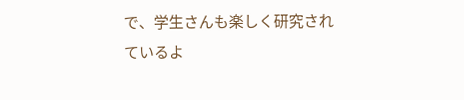で、学生さんも楽しく研究されているよ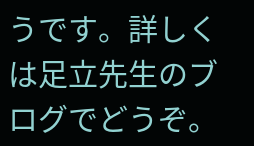うです。詳しくは足立先生のブログでどうぞ。